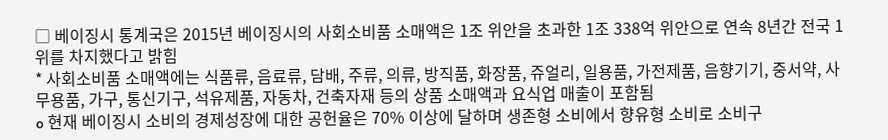□ 베이징시 통계국은 2015년 베이징시의 사회소비품 소매액은 1조 위안을 초과한 1조 338억 위안으로 연속 8년간 전국 1위를 차지했다고 밝힘
* 사회소비품 소매액에는 식품류, 음료류, 담배, 주류, 의류, 방직품, 화장품, 쥬얼리, 일용품, 가전제품, 음향기기, 중서약, 사무용품, 가구, 통신기구, 석유제품, 자동차, 건축자재 등의 상품 소매액과 요식업 매출이 포함됨
o 현재 베이징시 소비의 경제성장에 대한 공헌율은 70% 이상에 달하며 생존형 소비에서 향유형 소비로 소비구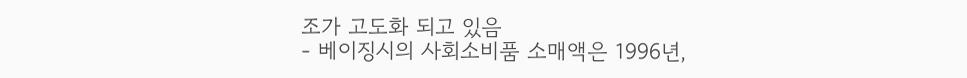조가 고도화 되고 있음
- 베이징시의 사회소비품 소매액은 1996년,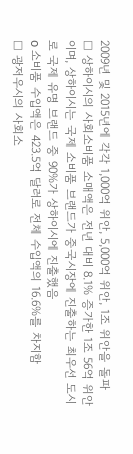2009년 및 2015년에 각각 1,000억 위안, 5,000억 위안, 1조 위안을 돌파
□ 상하이시의 사회소비품 소매액은 전년 대비 8.1% 증가한 1조 56억 위안이며, 상하이시는 국제 소비품 브랜드가 중국시장에 진출하는 최우선 도시로 국제 유명 브랜드 중 90%가 상하이시에 진출했음
o 소비품 수입액은 423.5억 달러로 전체 수입액의 16.6%를 차지함
□ 광저우시의 사회소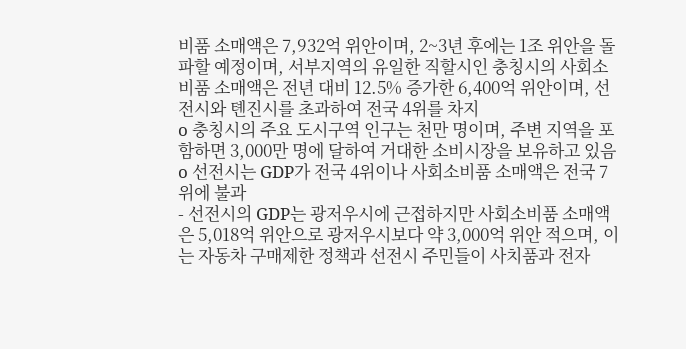비품 소매액은 7,932억 위안이며, 2~3년 후에는 1조 위안을 돌파할 예정이며, 서부지역의 유일한 직할시인 충칭시의 사회소비품 소매액은 전년 대비 12.5% 증가한 6,400억 위안이며, 선전시와 톈진시를 초과하여 전국 4위를 차지
o 충칭시의 주요 도시구역 인구는 천만 명이며, 주변 지역을 포함하면 3,000만 명에 달하여 거대한 소비시장을 보유하고 있음
o 선전시는 GDP가 전국 4위이나 사회소비품 소매액은 전국 7위에 불과
- 선전시의 GDP는 광저우시에 근접하지만 사회소비품 소매액은 5,018억 위안으로 광저우시보다 약 3,000억 위안 적으며, 이는 자동차 구매제한 정책과 선전시 주민들이 사치품과 전자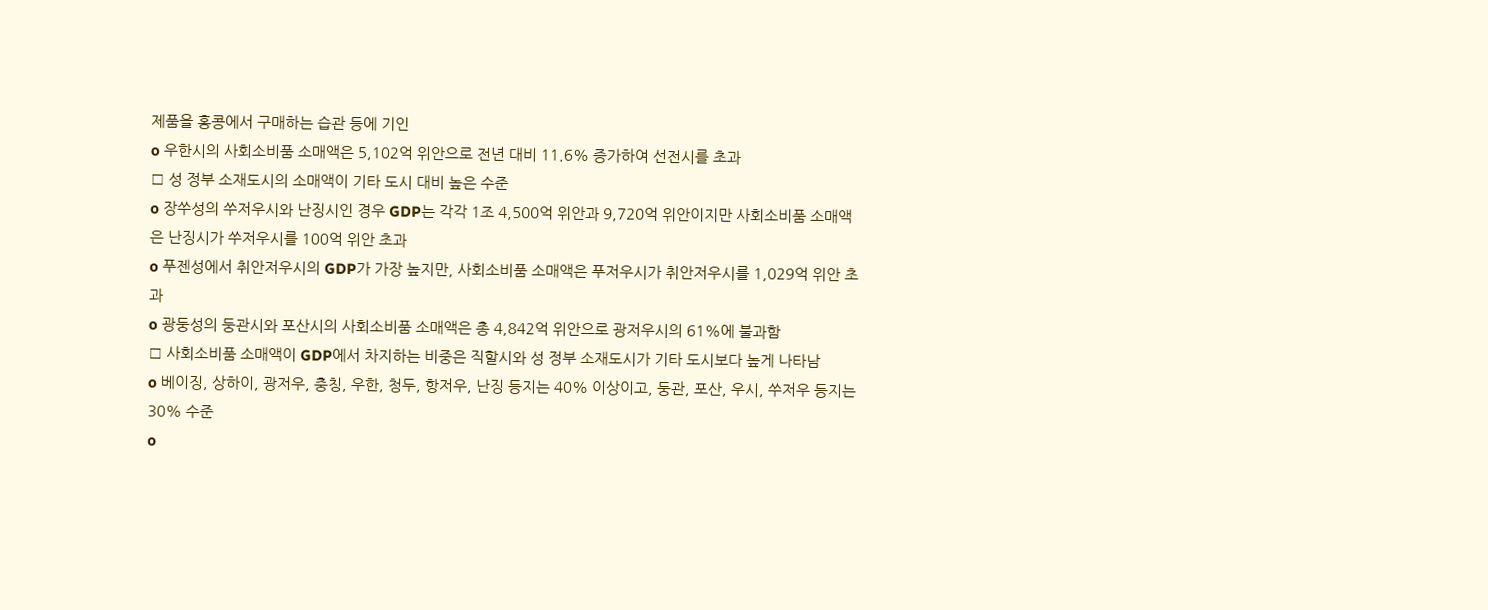제품을 홍콩에서 구매하는 습관 등에 기인
o 우한시의 사회소비품 소매액은 5,102억 위안으로 전년 대비 11.6% 증가하여 선전시를 초과
□ 성 정부 소재도시의 소매액이 기타 도시 대비 높은 수준
o 장쑤성의 쑤저우시와 난징시인 경우 GDP는 각각 1조 4,500억 위안과 9,720억 위안이지만 사회소비품 소매액은 난징시가 쑤저우시를 100억 위안 초과
o 푸젠성에서 취안저우시의 GDP가 가장 높지만, 사회소비품 소매액은 푸저우시가 취안저우시를 1,029억 위안 초과
o 광둥성의 둥관시와 포산시의 사회소비품 소매액은 총 4,842억 위안으로 광저우시의 61%에 불과함
□ 사회소비품 소매액이 GDP에서 차지하는 비중은 직할시와 성 정부 소재도시가 기타 도시보다 높게 나타남
o 베이징, 상하이, 광저우, 충칭, 우한, 청두, 항저우, 난징 등지는 40% 이상이고, 둥관, 포산, 우시, 쑤저우 등지는 30% 수준
o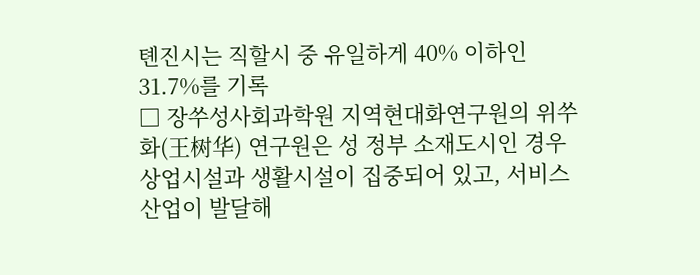톈진시는 직할시 중 유일하게 40% 이하인 31.7%를 기록
□ 장쑤성사회과학원 지역현대화연구원의 위쑤화(王树华) 연구원은 성 정부 소재도시인 경우 상업시설과 생활시설이 집중되어 있고, 서비스 산업이 발달해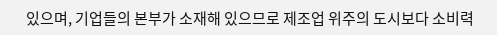있으며, 기업들의 본부가 소재해 있으므로 제조업 위주의 도시보다 소비력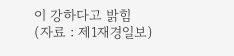이 강하다고 밝힘
(자료 : 제1재경일보)